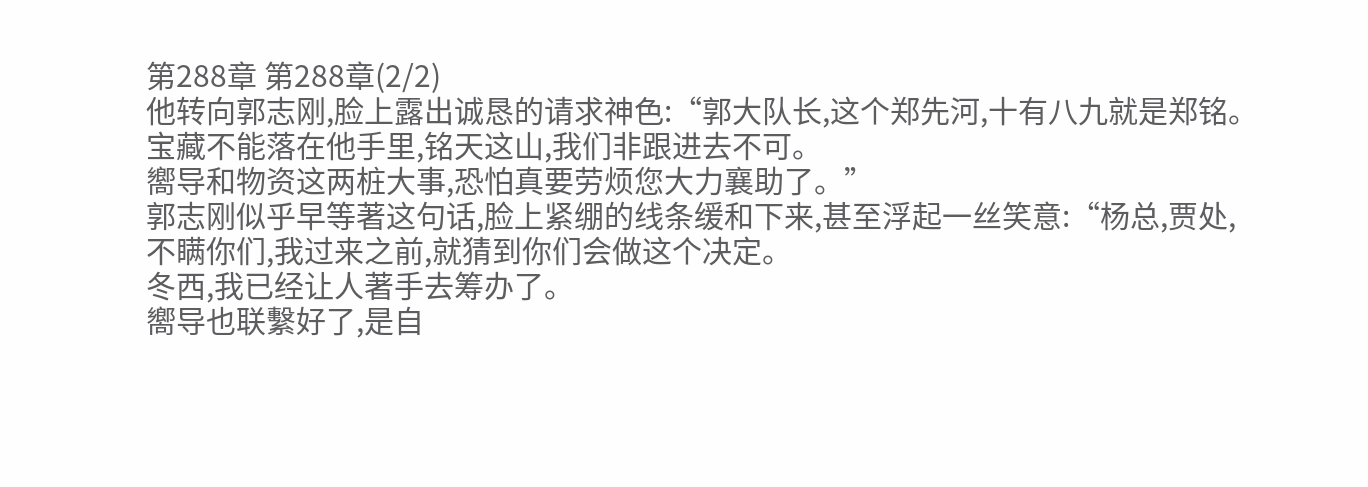第288章 第288章(2/2)
他转向郭志刚,脸上露出诚恳的请求神色:“郭大队长,这个郑先河,十有八九就是郑铭。
宝藏不能落在他手里,铭天这山,我们非跟进去不可。
嚮导和物资这两桩大事,恐怕真要劳烦您大力襄助了。”
郭志刚似乎早等著这句话,脸上紧绷的线条缓和下来,甚至浮起一丝笑意:“杨总,贾处,不瞒你们,我过来之前,就猜到你们会做这个决定。
冬西,我已经让人著手去筹办了。
嚮导也联繫好了,是自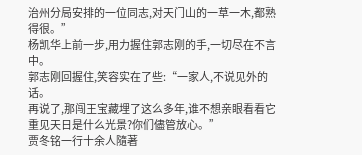治州分局安排的一位同志,对天门山的一草一木,都熟得很。”
杨凯华上前一步,用力握住郭志刚的手,一切尽在不言中。
郭志刚回握住,笑容实在了些:“一家人,不说见外的话。
再说了,那闯王宝藏埋了这么多年,谁不想亲眼看看它重见天日是什么光景?你们儘管放心。”
贾冬铭一行十余人隨著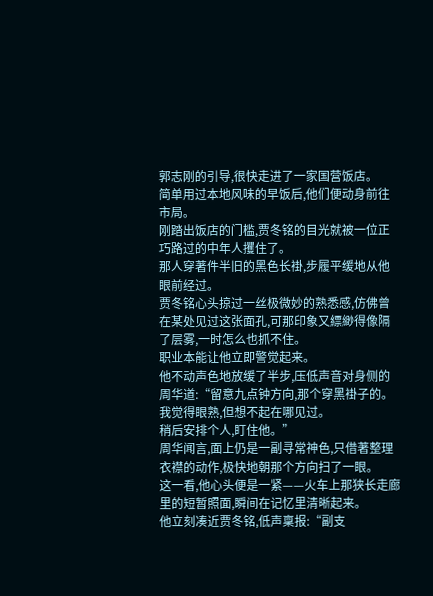郭志刚的引导,很快走进了一家国营饭店。
简单用过本地风味的早饭后,他们便动身前往市局。
刚踏出饭店的门槛,贾冬铭的目光就被一位正巧路过的中年人攫住了。
那人穿著件半旧的黑色长褂,步履平缓地从他眼前经过。
贾冬铭心头掠过一丝极微妙的熟悉感,仿佛曾在某处见过这张面孔,可那印象又縹緲得像隔了层雾,一时怎么也抓不住。
职业本能让他立即警觉起来。
他不动声色地放缓了半步,压低声音对身侧的周华道:“留意九点钟方向,那个穿黑褂子的。
我觉得眼熟,但想不起在哪见过。
稍后安排个人,盯住他。”
周华闻言,面上仍是一副寻常神色,只借著整理衣襟的动作,极快地朝那个方向扫了一眼。
这一看,他心头便是一紧——火车上那狭长走廊里的短暂照面,瞬间在记忆里清晰起来。
他立刻凑近贾冬铭,低声稟报:“副支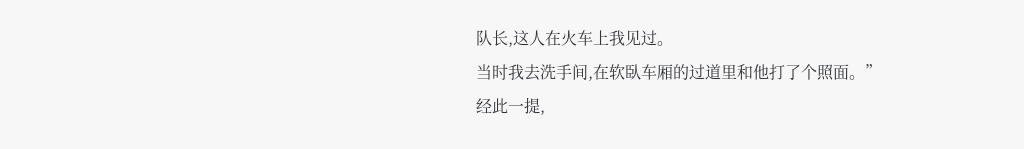队长,这人在火车上我见过。
当时我去洗手间,在软臥车厢的过道里和他打了个照面。”
经此一提,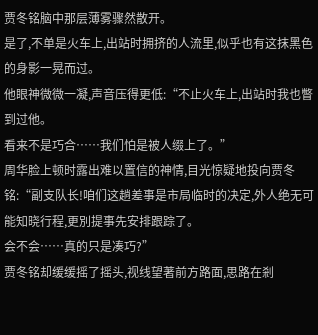贾冬铭脑中那层薄雾骤然散开。
是了,不单是火车上,出站时拥挤的人流里,似乎也有这抹黑色的身影一晃而过。
他眼神微微一凝,声音压得更低:“不止火车上,出站时我也瞥到过他。
看来不是巧合……我们怕是被人缀上了。”
周华脸上顿时露出难以置信的神情,目光惊疑地投向贾冬铭:“副支队长!咱们这趟差事是市局临时的决定,外人绝无可能知晓行程,更別提事先安排跟踪了。
会不会……真的只是凑巧?”
贾冬铭却缓缓摇了摇头,视线望著前方路面,思路在剎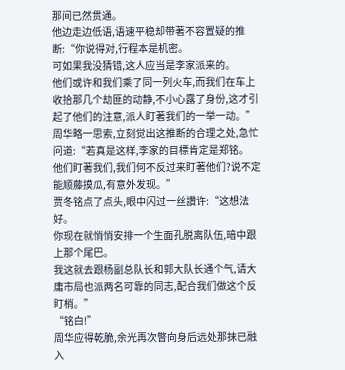那间已然贯通。
他边走边低语,语速平稳却带著不容置疑的推断:“你说得对,行程本是机密。
可如果我没猜错,这人应当是李家派来的。
他们或许和我们乘了同一列火车,而我们在车上收拾那几个劫匪的动静,不小心露了身份,这才引起了他们的注意,派人盯著我们的一举一动。”
周华略一思索,立刻觉出这推断的合理之处,急忙问道:“若真是这样,李家的目標肯定是郑铭。
他们盯著我们,我们何不反过来盯著他们?说不定能顺藤摸瓜,有意外发现。”
贾冬铭点了点头,眼中闪过一丝讚许:“这想法好。
你现在就悄悄安排一个生面孔脱离队伍,暗中跟上那个尾巴。
我这就去跟杨副总队长和郭大队长通个气,请大庸市局也派两名可靠的同志,配合我们做这个反盯梢。”
“铭白!”
周华应得乾脆,余光再次瞥向身后远处那抹已融入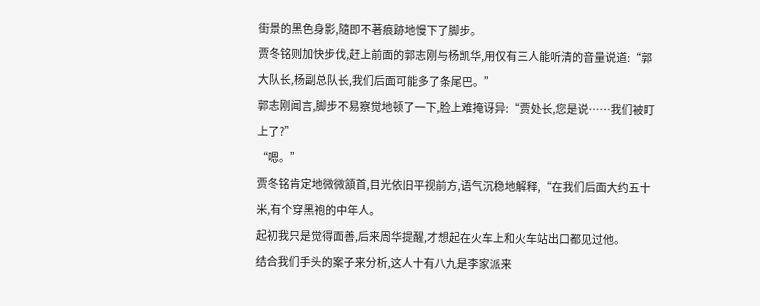街景的黑色身影,隨即不著痕跡地慢下了脚步。
贾冬铭则加快步伐,赶上前面的郭志刚与杨凯华,用仅有三人能听清的音量说道:“郭大队长,杨副总队长,我们后面可能多了条尾巴。”
郭志刚闻言,脚步不易察觉地顿了一下,脸上难掩讶异:“贾处长,您是说……我们被盯上了?”
“嗯。”
贾冬铭肯定地微微頷首,目光依旧平视前方,语气沉稳地解释,“在我们后面大约五十米,有个穿黑袍的中年人。
起初我只是觉得面善,后来周华提醒,才想起在火车上和火车站出口都见过他。
结合我们手头的案子来分析,这人十有八九是李家派来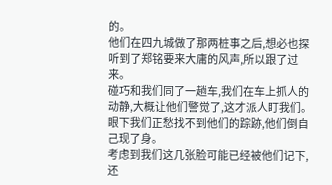的。
他们在四九城做了那两桩事之后,想必也探听到了郑铭要来大庸的风声,所以跟了过来。
碰巧和我们同了一趟车,我们在车上抓人的动静,大概让他们警觉了,这才派人盯我们。
眼下我们正愁找不到他们的踪跡,他们倒自己现了身。
考虑到我们这几张脸可能已经被他们记下,还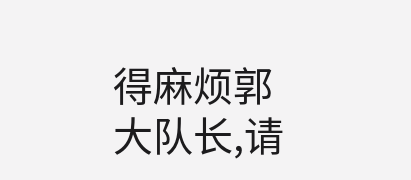得麻烦郭大队长,请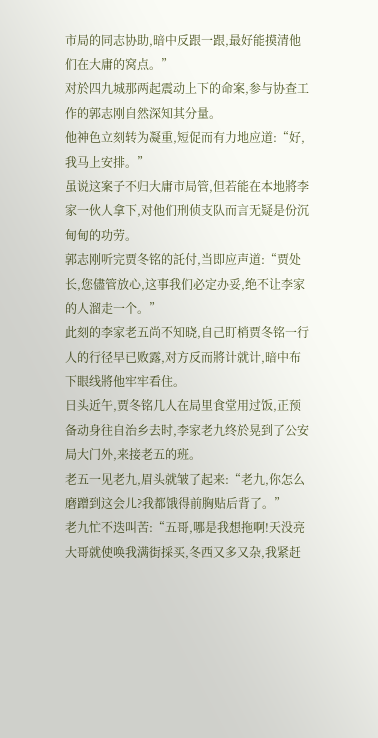市局的同志协助,暗中反跟一跟,最好能摸清他们在大庸的窝点。”
对於四九城那两起震动上下的命案,参与协查工作的郭志刚自然深知其分量。
他神色立刻转为凝重,短促而有力地应道:“好,我马上安排。”
虽说这案子不归大庸市局管,但若能在本地將李家一伙人拿下,对他们刑侦支队而言无疑是份沉甸甸的功劳。
郭志刚听完贾冬铭的託付,当即应声道:“贾处长,您儘管放心,这事我们必定办妥,绝不让李家的人溜走一个。”
此刻的李家老五尚不知晓,自己盯梢贾冬铭一行人的行径早已败露,对方反而將计就计,暗中布下眼线將他牢牢看住。
日头近午,贾冬铭几人在局里食堂用过饭,正预备动身往自治乡去时,李家老九终於晃到了公安局大门外,来接老五的班。
老五一见老九,眉头就皱了起来:“老九,你怎么磨蹭到这会儿?我都饿得前胸贴后背了。”
老九忙不迭叫苦:“五哥,哪是我想拖啊!天没亮大哥就使唤我满街採买,冬西又多又杂,我紧赶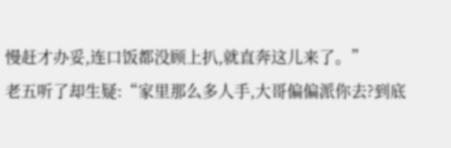慢赶才办妥,连口饭都没顾上扒,就直奔这儿来了。”
老五听了却生疑:“家里那么多人手,大哥偏偏派你去?到底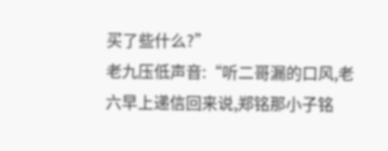买了些什么?”
老九压低声音:“听二哥漏的口风,老六早上递信回来说,郑铭那小子铭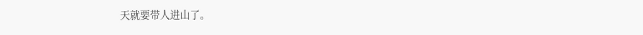天就要带人进山了。